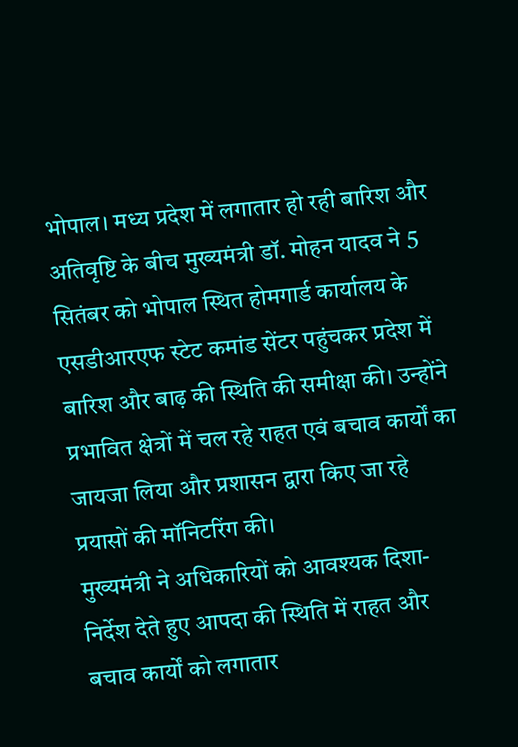भोपाल। मध्य प्रदेश में लगातार हो रही बारिश और अतिवृष्टि के बीच मुख्यमंत्री डॉ. मोहन यादव ने 5 सितंबर को भोपाल स्थित होमगार्ड कार्यालय के एसडीआरएफ स्टेट कमांड सेंटर पहुंचकर प्रदेश में बारिश और बाढ़ की स्थिति की समीक्षा की। उन्होंने प्रभावित क्षेत्रों में चल रहे राहत एवं बचाव कार्यों का जायजा लिया और प्रशासन द्वारा किए जा रहे प्रयासों की मॉनिटरिंग की।
मुख्यमंत्री ने अधिकारियों को आवश्यक दिशा-निर्देश देते हुए आपदा की स्थिति में राहत और बचाव कार्यों को लगातार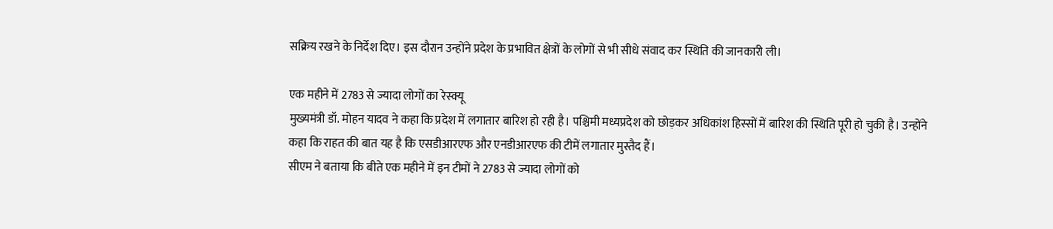सक्रिय रखने के निर्देश दिए। इस दौरान उन्होंने प्रदेश के प्रभावित क्षेत्रों के लोगों से भी सीधे संवाद कर स्थिति की जानकारी ली।

एक महीने में 2783 से ज्यादा लोगों का रेस्क्यू
मुख्यमंत्री डॉ. मोहन यादव ने कहा कि प्रदेश में लगातार बारिश हो रही है। पश्चिमी मध्यप्रदेश को छोड़कर अधिकांश हिस्सों में बारिश की स्थिति पूरी हो चुकी है। उन्होंने कहा कि राहत की बात यह है कि एसडीआरएफ और एनडीआरएफ की टीमें लगातार मुस्तैद हैं।
सीएम ने बताया कि बीते एक महीने में इन टीमों ने 2783 से ज्यादा लोगों को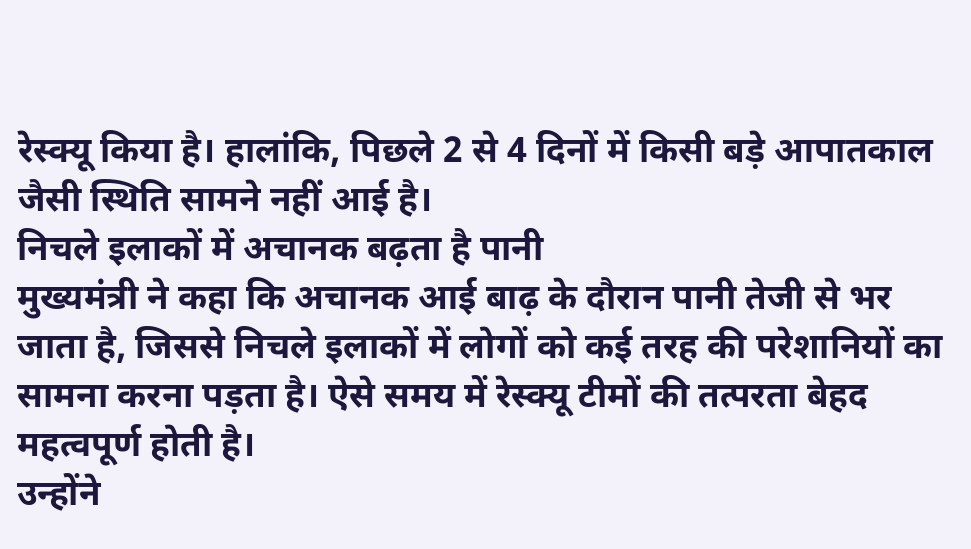रेस्क्यू किया है। हालांकि, पिछले 2 से 4 दिनों में किसी बड़े आपातकाल जैसी स्थिति सामने नहीं आई है।
निचले इलाकों में अचानक बढ़ता है पानी
मुख्यमंत्री ने कहा कि अचानक आई बाढ़ के दौरान पानी तेजी से भर जाता है, जिससे निचले इलाकों में लोगों को कई तरह की परेशानियों का सामना करना पड़ता है। ऐसे समय में रेस्क्यू टीमों की तत्परता बेहद महत्वपूर्ण होती है।
उन्होंने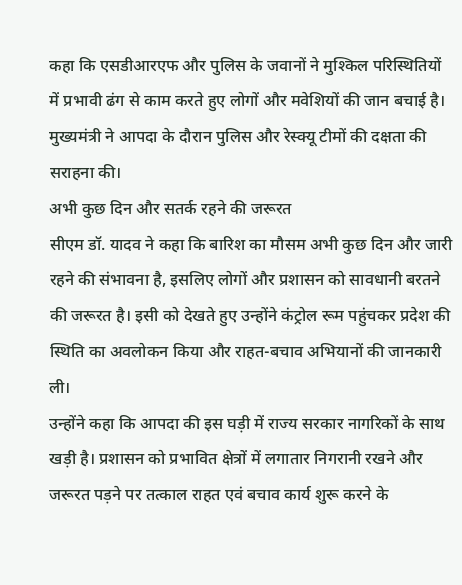कहा कि एसडीआरएफ और पुलिस के जवानों ने मुश्किल परिस्थितियों में प्रभावी ढंग से काम करते हुए लोगों और मवेशियों की जान बचाई है। मुख्यमंत्री ने आपदा के दौरान पुलिस और रेस्क्यू टीमों की दक्षता की सराहना की।
अभी कुछ दिन और सतर्क रहने की जरूरत
सीएम डॉ. यादव ने कहा कि बारिश का मौसम अभी कुछ दिन और जारी रहने की संभावना है, इसलिए लोगों और प्रशासन को सावधानी बरतने की जरूरत है। इसी को देखते हुए उन्होंने कंट्रोल रूम पहुंचकर प्रदेश की स्थिति का अवलोकन किया और राहत-बचाव अभियानों की जानकारी ली।
उन्होंने कहा कि आपदा की इस घड़ी में राज्य सरकार नागरिकों के साथ खड़ी है। प्रशासन को प्रभावित क्षेत्रों में लगातार निगरानी रखने और जरूरत पड़ने पर तत्काल राहत एवं बचाव कार्य शुरू करने के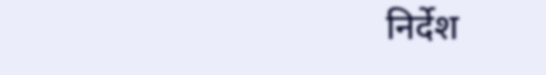निर्देश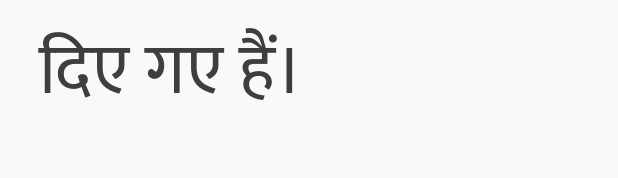दिए गए हैं।